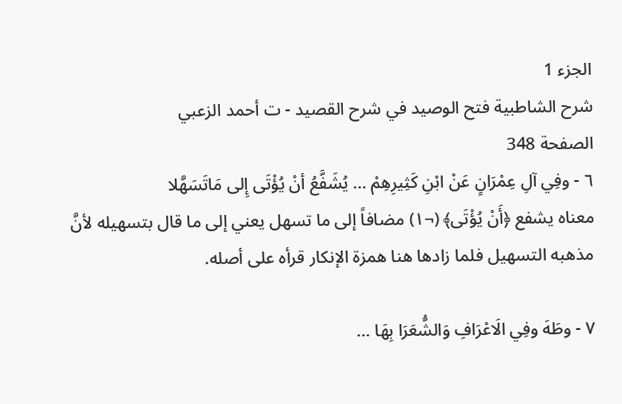الجزء 1
شرح الشاطبية فتح الوصيد في شرح القصيد - ت أحمد الزعبي
الصفحة 348
٦ - وفِي آلِ عِمْرَانٍ عَنْ ابْنِ كَثِيرِهِمْ … يُشَفَّعُ أنْ يُؤْتَى إِلى مَاتَسَهَّلا
معناه يشفع ﴿أَنْ يُؤْتَى﴾ (¬١) مضافاً إلى ما تسهل يعني إلى ما قال بتسهيله لأنَّ مذهبه التسهيل فلما زادها هنا همزة الإنكار قرأه على أصله.

٧ - وطَهَ وفِي الَاعْرَافِ وَالشُّعَرَا بِهَا …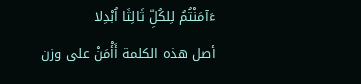ءَآمَنْتُمُ لِلكُلِّ ثَالِثَا اُبْدِلا
أصل هذه الكلمة أَأْمَنْ على وزن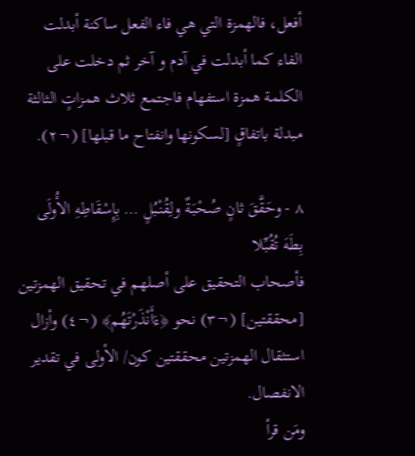أفعل، فالهمزة التي هي فاء الفعل ساكنة أبدلت الفاء كما أبدلت في آدم و آخر ثم دخلت على الكلمة همزة استفهام فاجتمع ثلاث همزاتٍ الثالثة مبدلة باتفاقٍ [لسكونها وانفتاح ما قبلها] (¬٢).

٨ - وحَقَّقَ ثانٍ صُحْبَةٌ ولِقُنْبُلٍ … بِإِسْقَاطِهِ الأُولَى بِطَهَ تُقُبِّلا
فأصحاب التحقيق على أصلهم في تحقيق الهمزتين [محققتين] (¬٣) نحو ﴿ءَأَنْذَرْتَهُم﴾ (¬٤) وأزال استثقال الهمزتين محققتين كون/ الأولى في تقدير الانفصال.
ومَن قرأ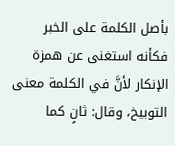بأصل الكلمة على الخبر فكأنه استغنى عن همزة الإنكار لأنَّ في الكلمة معنى التوبيخ، وقال: ثانٍ كما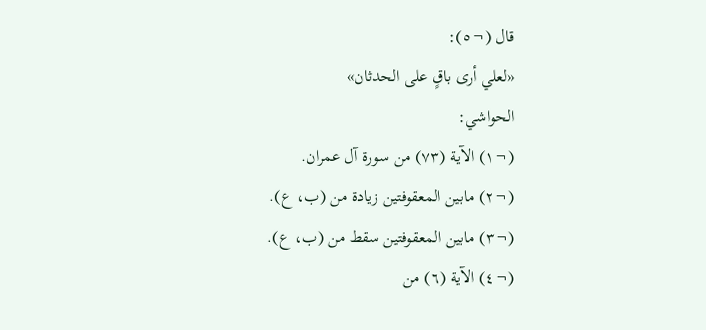قال (¬٥):
«لعلي أرى باقٍ على الحدثان»
الحواشي:
(¬١) الآية (٧٣) من سورة آل عمران.
(¬٢) مابين المعقوفتين زيادة من (ب، ع).
(¬٣) مابين المعقوفتين سقط من (ب، ع).
(¬٤) الآية (٦) من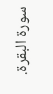سورة البقرة.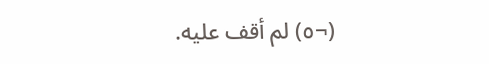(¬٥) لم أقف عليه.